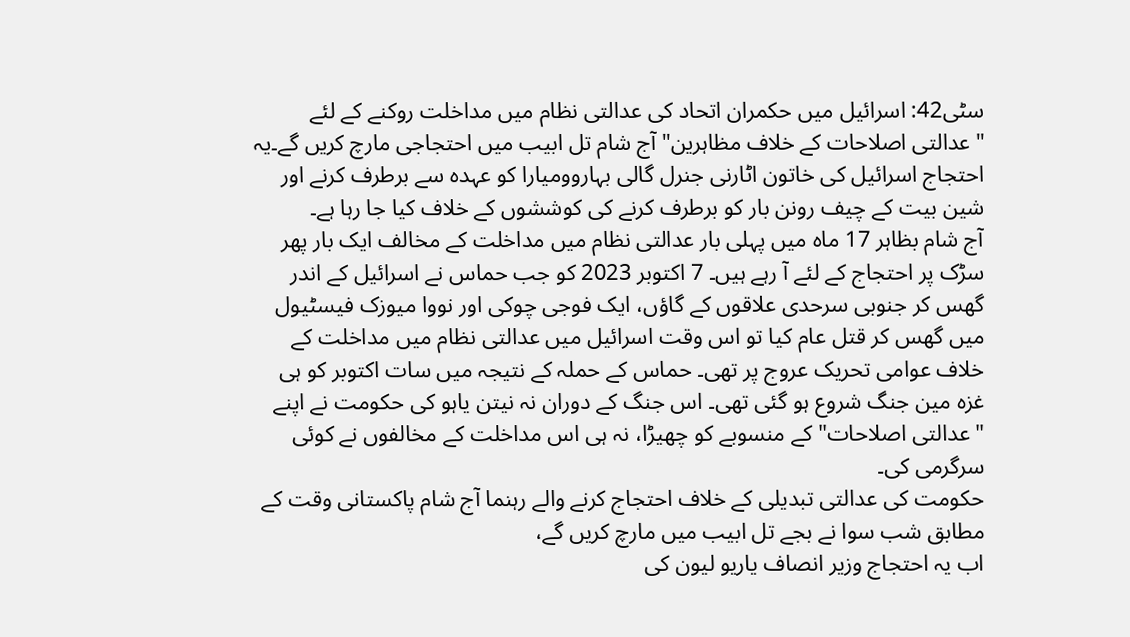سٹی42: اسرائیل میں حکمران اتحاد کی عدالتی نظام میں مداخلت روکنے کے لئے "عدالتی اصلاحات کے خلاف مظاہرین" آج شام تل ابیب میں احتجاجی مارچ کریں گے۔یہ احتجاج اسرائیل کی خاتون اٹارنی جنرل گالی بہاروومیارا کو عہدہ سے برطرف کرنے اور شین بیت کے چیف رونن بار کو برطرف کرنے کی کوششوں کے خلاف کیا جا رہا ہے۔
آج شام بظاہر 17 ماہ میں پہلی بار عدالتی نظام میں مداخلت کے مخالف ایک بار پھر سڑک پر احتجاج کے لئے آ رہے ہیں۔ 7 اکتوبر 2023 کو جب حماس نے اسرائیل کے اندر گھس کر جنوبی سرحدی علاقوں کے گاؤں، ایک فوجی چوکی اور نووا میوزک فیسٹیول میں گھس کر قتل عام کیا تو اس وقت اسرائیل میں عدالتی نظام میں مداخلت کے خلاف عوامی تحریک عروج پر تھی۔ حماس کے حملہ کے نتیجہ میں سات اکتوبر کو ہی غزہ مین جنگ شروع ہو گئی تھی۔ اس جنگ کے دوران نہ نیتن یاہو کی حکومت نے اپنے "عدالتی اصلاحات" کے منسوبے کو چھیڑا، نہ ہی اس مداخلت کے مخالفوں نے کوئی سرگرمی کی۔
حکومت کی عدالتی تبدیلی کے خلاف احتجاج کرنے والے رہنما آج شام پاکستانی وقت کے مطابق شب سوا نے بجے تل ابیب میں مارچ کریں گے،
اب یہ احتجاج وزیر انصاف یاریو لیون کی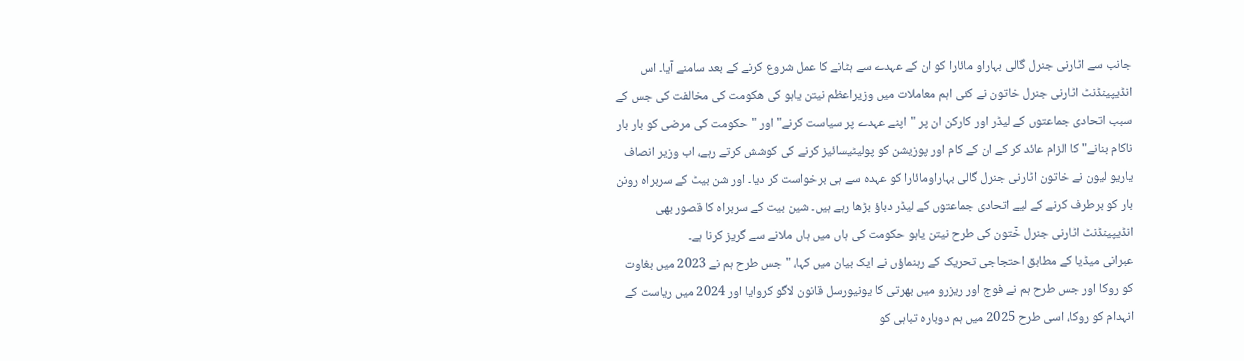جانب سے اٹارنی جنرل گالی بہاراو مائارا کو ان کے عہدے سے ہٹانے کا عمل شروع کرنے کے بعد سامنے آیا۔ اس انڈیپینڈنٹ اٹارنی جنرل خاتون نے کئی اہم معاملات میں وزیراعظم نیتن یاہو کی ھکومت کی مخالفت کی جس کے سبب اتحادی جماعتوں کے لیڈر اور کارکن ان پر "اپنے عہدے پر سیاست کرنے" اور "حکومت کی مرضی کو بار بار ناکام بنانے" کا الزام عائد کر کے ان کے کام اور پوزیشن کو پولیٹیسائیز کرنے کی کوشش کرتے رہے، اب وزیر انصاف یاریو لیون نے خاتون اٹارنی جنرل گالی بہاراومائارا کو عہدہ سے ہی برخواست کر دیا۔ اور شن بیٹ کے سربراہ رونن بار کو برطرف کرنے کے لیے اتحادی جماعتوں کے لیڈر دباؤ بڑھا رہے ہیں۔ شین بیت کے سربراہ کا قصور بھی انڈیپینڈنٹ اٹارنی جنرل خٓتون کی طرح نیتن یاہو حکومت کی ہاں میں ہاں ملانے سے گریز کرنا ہے۔
عبرانی میڈیا کے مطابق احتجاجی تحریک کے رہنماؤں نے ایک بیان میں کہا، "جس طرح ہم نے 2023 میں بغاوت کو روکا اور جس طرح ہم نے فوج اور ریزرو میں بھرتی کا یونیورسل قانون لاگو کروایا اور 2024 میں ریاست کے انہدام کو روکا، اسی طرح 2025 میں ہم دوبارہ تباہی کو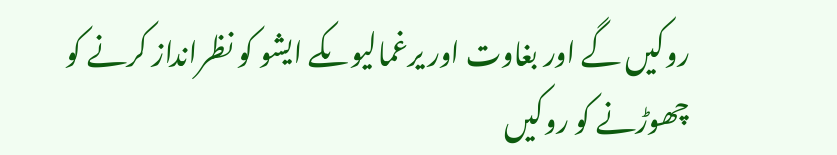روکیں گے اور بغاوت اور یرغمالیوںکے ایشو کو نظرانداز کرنے کو چھوڑنے کو روکیں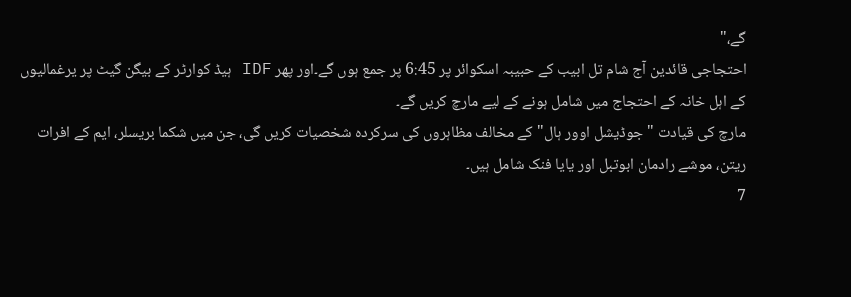گے،"
احتجاجی قائدین آج شام تل ابیب کے حبیبہ اسکوائر پر 6:45 پر جمع ہوں گے۔اور پھر IDF ہیڈ کوارٹر کے بیگن گیٹ پر یرغمالیوں کے اہل خانہ کے احتجاج میں شامل ہونے کے لیے مارچ کریں گے۔
مارچ کی قیادت "جوڈیشل اوور ہال" کے مخالف مظاہروں کی سرکردہ شخصیات کریں گی، جن میں شکما بریسلر، ایم کے افرات ریتن، موشے رادمان ابوتبل اور یایا فنک شامل ہیں۔
7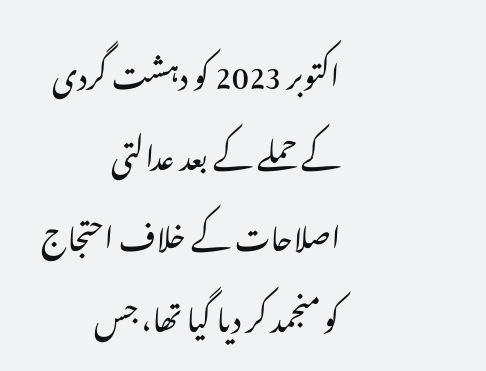اکتوبر 2023 کو دہشت گردی کے حملے کے بعد عدالتی اصلاحات کے خلاف احتجاج کو منجمد کر دیا گیا تھا، جس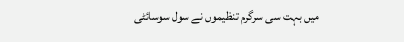میں بہت سی سرگرم تنظیموں نے سول سوسائٹی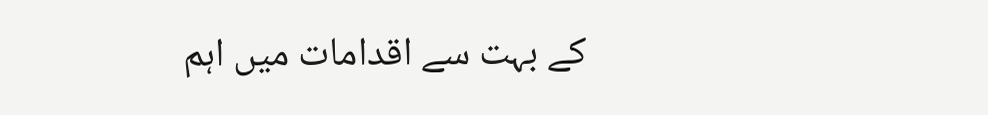کے بہت سے اقدامات میں اہم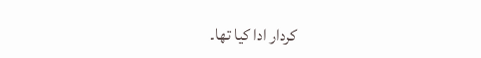کردار ادا کیا تھا۔